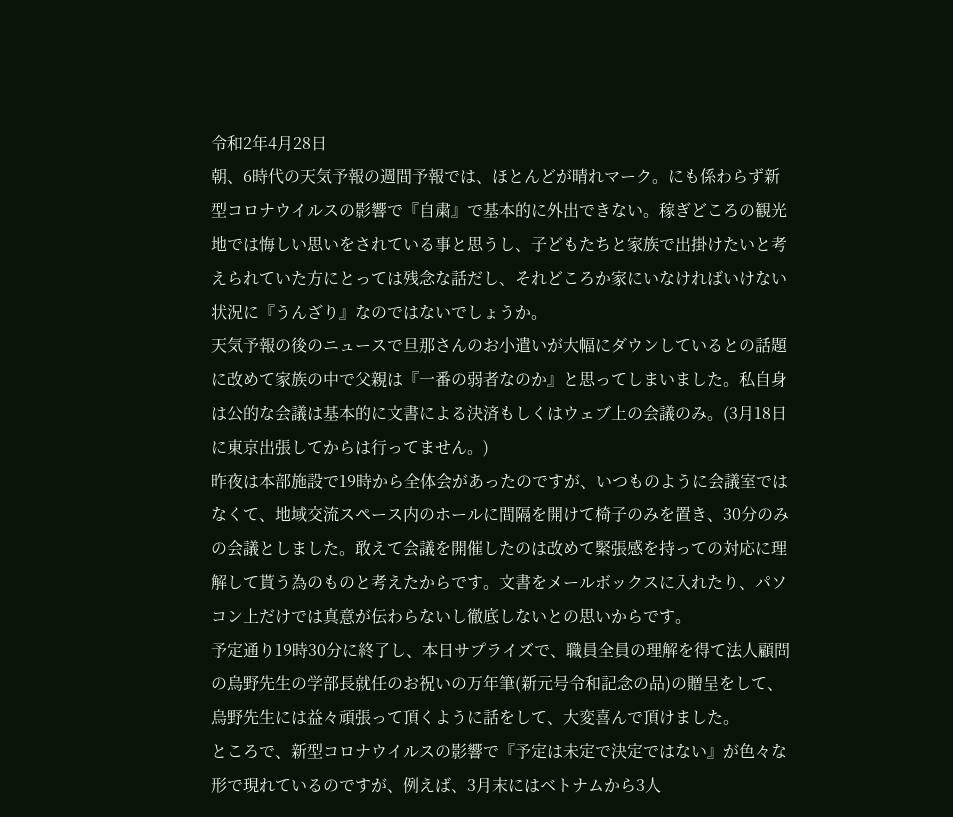令和2年4月28日
朝、6時代の天気予報の週間予報では、ほとんどが晴れマーク。にも係わらず新型コロナウイルスの影響で『自粛』で基本的に外出できない。稼ぎどころの観光地では悔しい思いをされている事と思うし、子どもたちと家族で出掛けたいと考えられていた方にとっては残念な話だし、それどころか家にいなければいけない状況に『うんざり』なのではないでしょうか。
天気予報の後のニュースで旦那さんのお小遣いが大幅にダウンしているとの話題に改めて家族の中で父親は『一番の弱者なのか』と思ってしまいました。私自身は公的な会議は基本的に文書による決済もしくはウェブ上の会議のみ。(3月18日に東京出張してからは行ってません。)
昨夜は本部施設で19時から全体会があったのですが、いつものように会議室ではなくて、地域交流スペース内のホールに間隔を開けて椅子のみを置き、30分のみの会議としました。敢えて会議を開催したのは改めて緊張感を持っての対応に理解して貰う為のものと考えたからです。文書をメールボックスに入れたり、パソコン上だけでは真意が伝わらないし徹底しないとの思いからです。
予定通り19時30分に終了し、本日サプライズで、職員全員の理解を得て法人顧問の烏野先生の学部長就任のお祝いの万年筆(新元号令和記念の品)の贈呈をして、烏野先生には益々頑張って頂くように話をして、大変喜んで頂けました。
ところで、新型コロナウイルスの影響で『予定は未定で決定ではない』が色々な形で現れているのですが、例えば、3月末にはベトナムから3人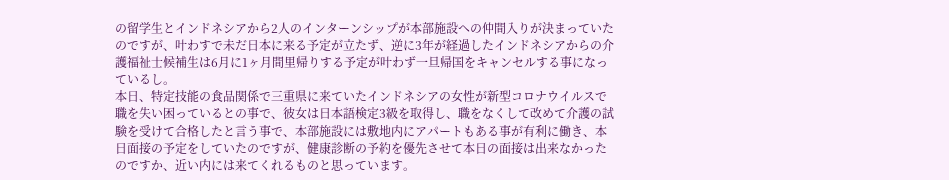の留学生とインドネシアから2人のインターンシップが本部施設への仲間入りが決まっていたのですが、叶わすで未だ日本に来る予定が立たず、逆に3年が経過したインドネシアからの介護福祉士候補生は6月に1ヶ月間里帰りする予定が叶わず一旦帰国をキャンセルする事になっているし。
本日、特定技能の食品関係で三重県に来ていたインドネシアの女性が新型コロナウイルスで職を失い困っているとの事で、彼女は日本語検定3級を取得し、職をなくして改めて介護の試験を受けて合格したと言う事で、本部施設には敷地内にアパートもある事が有利に働き、本日面接の予定をしていたのですが、健康診断の予約を優先させて本日の面接は出来なかったのですか、近い内には来てくれるものと思っています。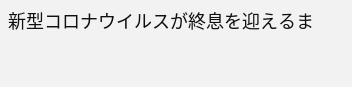新型コロナウイルスが終息を迎えるま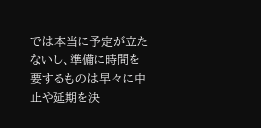では本当に予定が立たないし、準備に時間を要するものは早々に中止や延期を決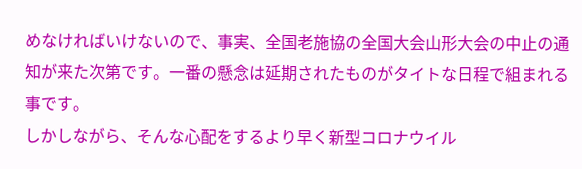めなければいけないので、事実、全国老施協の全国大会山形大会の中止の通知が来た次第です。一番の懸念は延期されたものがタイトな日程で組まれる事です。
しかしながら、そんな心配をするより早く新型コロナウイル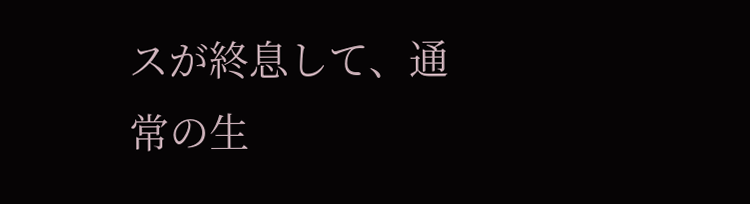スが終息して、通常の生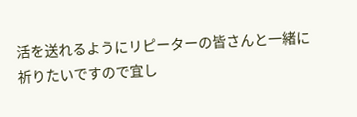活を送れるようにリピーターの皆さんと一緒に祈りたいですので宜し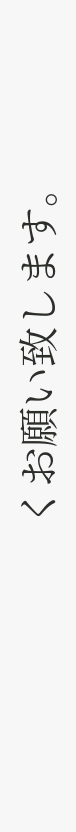くお願い致します。